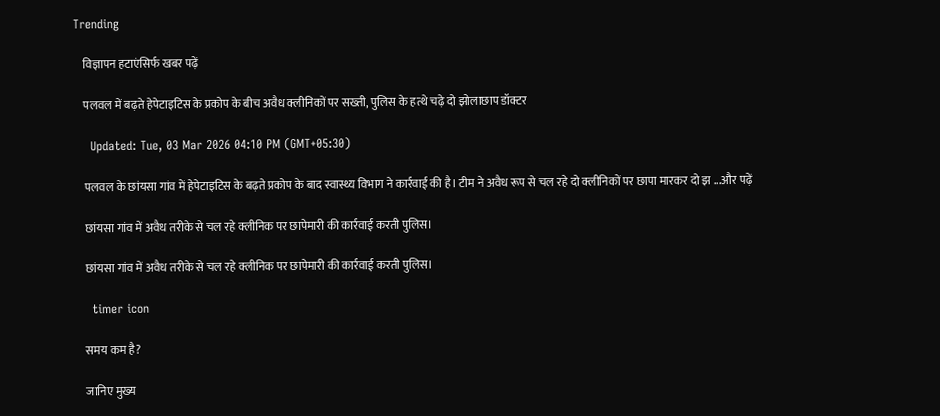Trending

    विज्ञापन हटाएंसिर्फ खबर पढ़ें

    पलवल में बढ़ते हेपेटाइटिस के प्रकोप के बीच अवैध क्लीनिकों पर सख्ती, पुलिस के हत्थे चढ़े दो झोलाछाप डॉक्टर

    Updated: Tue, 03 Mar 2026 04:10 PM (GMT+05:30)

    पलवल के छांयसा गांव में हेपेटाइटिस के बढ़ते प्रकोप के बाद स्वास्थ्य विभाग ने कार्रवाई की है। टीम ने अवैध रूप से चल रहे दो क्लीनिकों पर छापा मारकर दो झ ...और पढ़ें

    छांयसा गांव में अवैध तरीके से चल रहे क्लीनिक पर छापेमारी की कार्रवाई करती पुलिस।

    छांयसा गांव में अवैध तरीके से चल रहे क्लीनिक पर छापेमारी की कार्रवाई करती पुलिस।

    timer icon

    समय कम है?

    जानिए मुख्य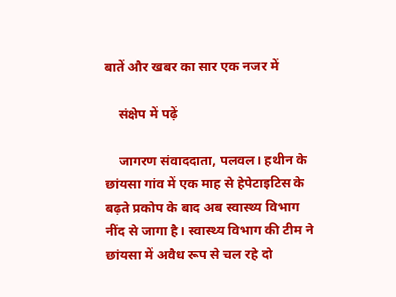बातें और खबर का सार एक नजर में

    संक्षेप में पढ़ें

    जागरण संवाददाता, पलवल। हथीन के छांयसा गांव में एक माह से हेपेटाइटिस के बढ़ते प्रकोप के बाद अब स्वास्थ्य विभाग नींद से जागा है। स्वास्थ्य विभाग की टीम ने छांयसा में अवैध रूप से चल रहे दो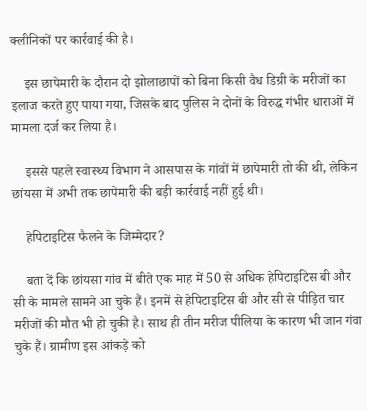क्लीनिकों पर कार्रवाई की है।

    इस छापेमारी के दौरान दो झोलाछापों को बिना किसी वैध डिग्री के मरीजों का इलाज करते हुए पाया गया, जिसके बाद पुलिस ने दोनों के विरुद्ध गंभीर धाराओं में मामला दर्ज कर लिया है।

    इससे पहले स्वास्थ्य विभाग ने आसपास के गांवों में छापेमारी तो की थी, लेकिन छांयसा में अभी तक छापेमारी की बड़ी कार्रवाई नहीं हुई थी।

    हेपिटाइटिस फैलने के जिम्मेदार?

    बता दें कि छांयसा गांव में बीते एक माह में 50 से अधिक हेपिटाइटिस बी और सी के मामले सामने आ चुके हैं। इनमें से हेपिटाइटिस बी और सी से पीड़ित चार मरीजों की मौत भी हो चुकी है। साथ ही तीन मरीज पीलिया के कारण भी जान गंवा चुके हैं। ग्रामीण इस आंकड़े को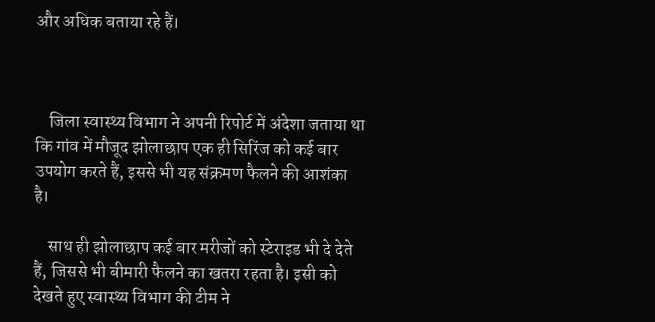और अधिक बताया रहे हैं।



    जिला स्वास्थ्य विभाग ने अपनी रिपोर्ट में अंदेशा जताया था कि गांव में मौजूद झोलाछाप एक ही सिरिंज को कई बार उपयोग करते हैं, इससे भी यह संक्रमण फैलने की आशंका है।

    साथ ही झोलाछाप कई बार मरीजों को स्टेराइड भी दे देते हैं, जिससे भी बीमारी फैलने का खतरा रहता है। इसी को देखते हुए स्वास्थ्य विभाग की टीम ने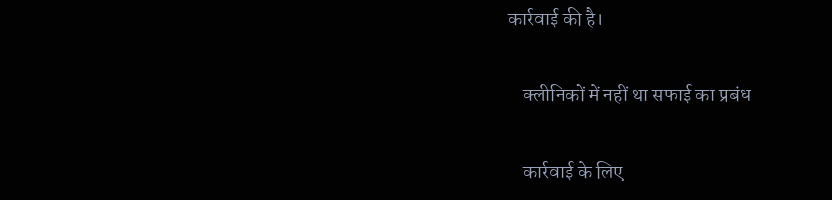कार्रवाई की है।

    क्लीनिकों में नहीं था सफाई का प्रबंध

    कार्रवाई के लिए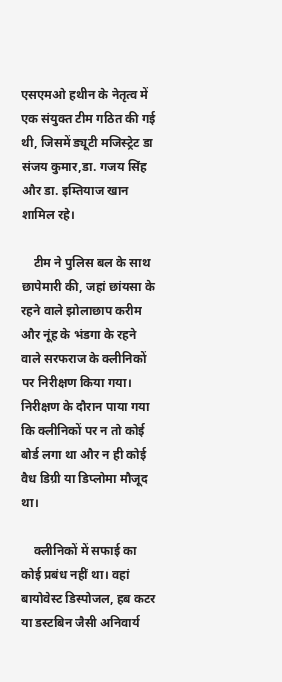एसएमओ हथीन के नेतृत्व में एक संयुक्त टीम गठित की गई थी, जिसमें ड्यूटी मजिस्ट्रेट डा संजय कुमार,डा. गजय सिंह और डा. इम्तियाज खान शामिल रहे।

    टीम ने पुलिस बल के साथ छापेमारी की, जहां छांयसा के रहने वाले झोलाछाप करीम और नूंह के भंडगा के रहने वाले सरफराज के क्लीनिकों पर निरीक्षण किया गया। निरीक्षण के दौरान पाया गया कि क्लीनिकों पर न तो कोई बोर्ड लगा था और न ही कोई वैध डिग्री या डिप्लोमा मौजूद था।

    क्लीनिकों में सफाई का कोई प्रबंध नहीं था। वहां बायोवेस्ट डिस्पोजल, हब कटर या डस्टबिन जैसी अनिवार्य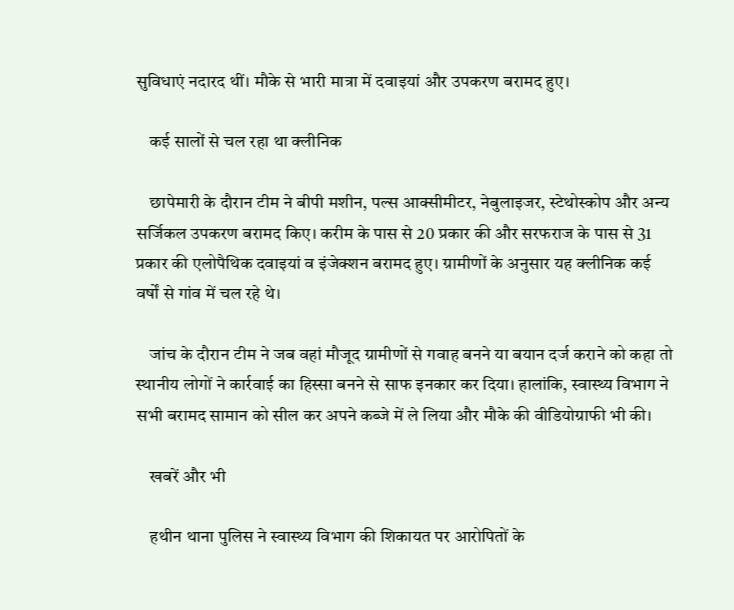सुविधाएं नदारद थीं। मौके से भारी मात्रा में दवाइयां और उपकरण बरामद हुए।

    कई सालों से चल रहा था क्लीनिक

    छापेमारी के दौरान टीम ने बीपी मशीन, पल्स आक्सीमीटर, नेबुलाइजर, स्टेथोस्कोप और अन्य सर्जिकल उपकरण बरामद किए। करीम के पास से 20 प्रकार की और सरफराज के पास से 31 प्रकार की एलोपैथिक दवाइयां व इंजेक्शन बरामद हुए। ग्रामीणों के अनुसार यह क्लीनिक कई वर्षों से गांव में चल रहे थे।

    जांच के दौरान टीम ने जब वहां मौजूद ग्रामीणों से गवाह बनने या बयान दर्ज कराने को कहा तो स्थानीय लोगों ने कार्रवाई का हिस्सा बनने से साफ इनकार कर दिया। हालांकि, स्वास्थ्य विभाग ने सभी बरामद सामान को सील कर अपने कब्जे में ले लिया और मौके की वीडियोग्राफी भी की।

    खबरें और भी

    हथीन थाना पुलिस ने स्वास्थ्य विभाग की शिकायत पर आरोपितों के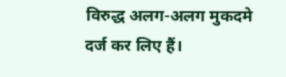विरुद्ध अलग-अलग मुकदमे दर्ज कर लिए हैं।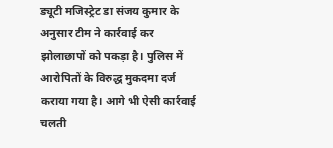ड्यूटी मजिस्ट्रेट डा संजय कुमार के अनुसार टीम ने कार्रवाई कर झोलाछापों को पकड़ा है। पुलिस में आरोपितों के विरुद्ध मुकदमा दर्ज कराया गया है। आगे भी ऐसी कार्रवाई चलती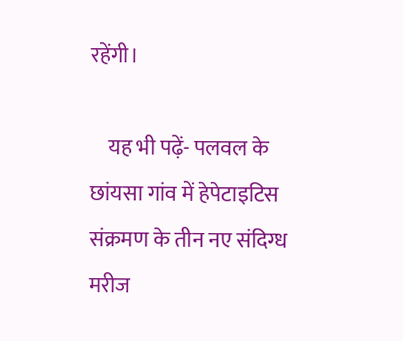रहेंगी।

    यह भी पढ़ें- पलवल के छांयसा गांव में हेपेटाइटिस संक्रमण के तीन नए संदिग्ध मरीज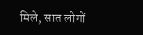मिले, सात लोगों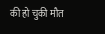की हो चुकी मौत